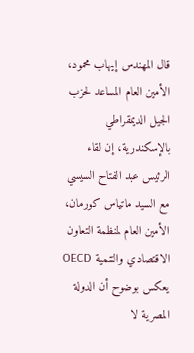قال المهندس إيهاب محمود، الأمين العام المساعد لحزب الجيل الديمقراطي بالإسكندرية، إن لقاء الرئيس عبد الفتاح السيسي مع السيد ماتياس كورمان، الأمين العام لمنظمة التعاون الاقتصادي والتنمية OECD يعكس بوضوح أن الدولة المصرية لا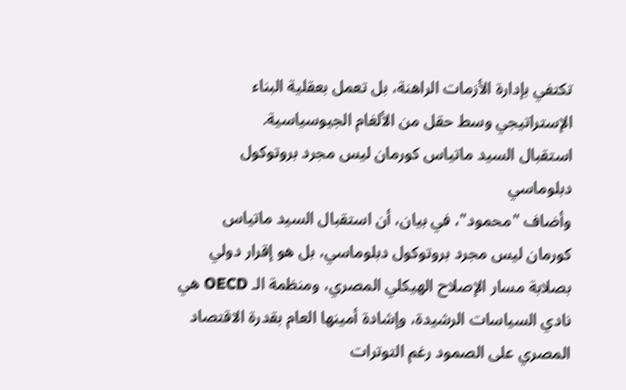تكتفي بإدارة الأزمات الراهنة، بل تعمل بعقلية البناء الإستراتيجي وسط حقل من الألغام الجيوسياسية.
استقبال السيد ماتياس كورمان ليس مجرد بروتوكول دبلوماسي
وأضاف "محمود"، في بيان، أن استقبال السيد ماتياس كورمان ليس مجرد بروتوكول دبلوماسي، بل هو إقرار دولي بصلابة مسار الإصلاح الهيكلي المصري، ومنظمة الـ OECD هي نادي السياسات الرشيدة، وإشادة أمينها العام بقدرة الاقتصاد المصري على الصمود رغم التوترات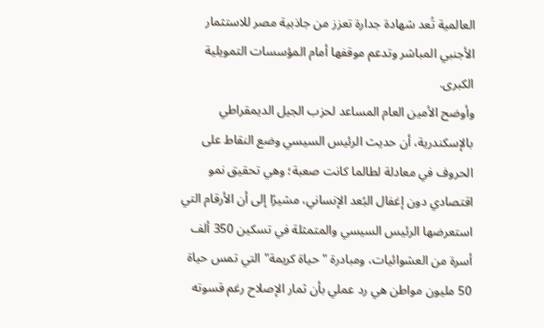العالمية تُعد شهادة جدارة تعزز من جاذبية مصر للاستثمار الأجنبي المباشر وتدعم موقفها أمام المؤسسات التمويلية الكبرى.
وأوضح الأمين العام المساعد لحزب الجيل الديمقراطي بالإسكندرية، أن حديث الرئيس السيسي وضع النقاط على الحروف في معادلة لطالما كانت صعبة؛ وهي تحقيق نمو اقتصادي دون إغفال البُعد الإنساني، مشيرًا إلى أن الأرقام التي استعرضها الرئيس السيسي والمتمثلة في تسكين 350 ألف أسرة من العشوائيات، ومبادرة "حياة كريمة" التي تمس حياة 50 مليون مواطن هي رد عملي بأن ثمار الإصلاح رغم قسوته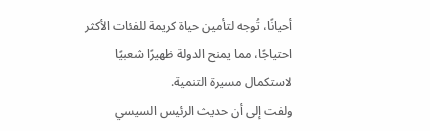أحيانًا، تُوجه لتأمين حياة كريمة للفئات الأكثر احتياجًا، مما يمنح الدولة ظهيرًا شعبيًا لاستكمال مسيرة التنمية.
ولفت إلى أن حديث الرئيس السيسي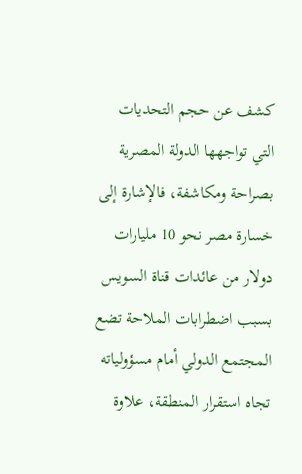كشف عن حجم التحديات التي تواجهها الدولة المصرية بصراحة ومكاشفة، فالإشارة إلى خسارة مصر نحو 10 مليارات دولار من عائدات قناة السويس بسبب اضطرابات الملاحة تضع المجتمع الدولي أمام مسؤولياته تجاه استقرار المنطقة، علاوة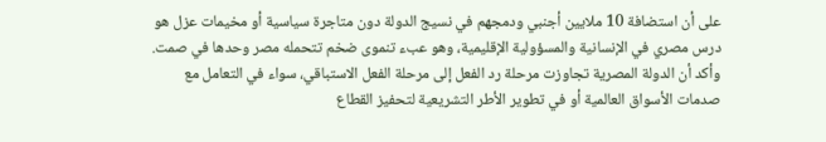على أن استضافة 10 ملايين أجنبي ودمجهم في نسيج الدولة دون متاجرة سياسية أو مخيمات عزل هو درس مصري في الإنسانية والمسؤولية الإقليمية، وهو عبء تنموى ضخم تتحمله مصر وحدها في صمت.
وأكد أن الدولة المصرية تجاوزت مرحلة رد الفعل إلى مرحلة الفعل الاستباقي، سواء في التعامل مع صدمات الأسواق العالمية أو في تطوير الأطر التشريعية لتحفيز القطاع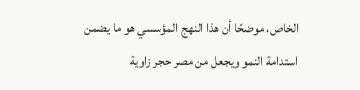الخاص، موضحًا أن هذا النهج المؤسسي هو ما يضمن استدامة النمو ويجعل من مصر حجر زاوية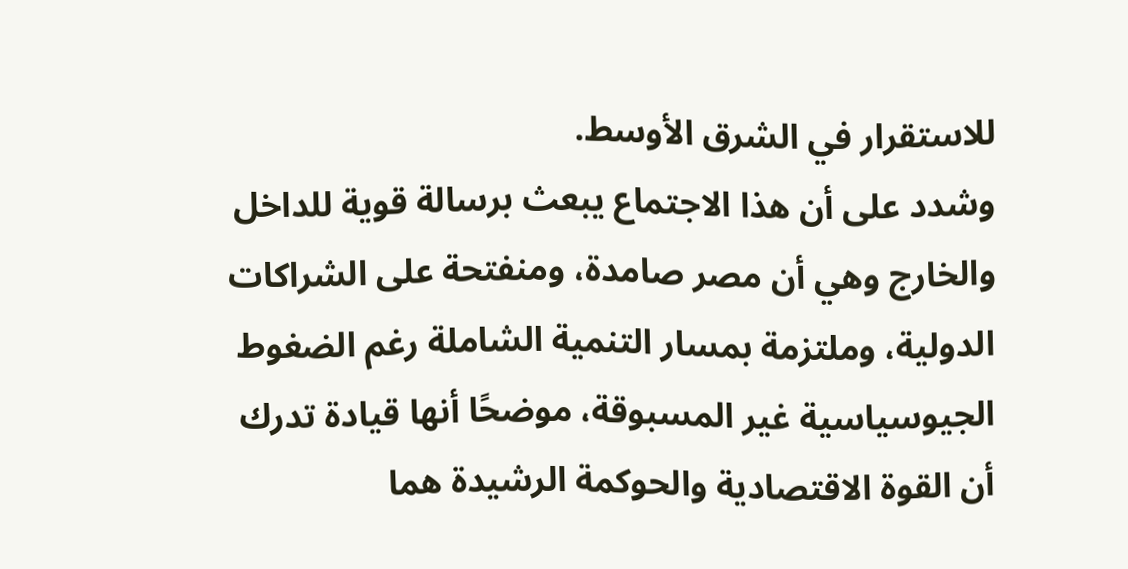للاستقرار في الشرق الأوسط.
وشدد على أن هذا الاجتماع يبعث برسالة قوية للداخل والخارج وهي أن مصر صامدة، ومنفتحة على الشراكات الدولية، وملتزمة بمسار التنمية الشاملة رغم الضغوط الجيوسياسية غير المسبوقة، موضحًا أنها قيادة تدرك أن القوة الاقتصادية والحوكمة الرشيدة هما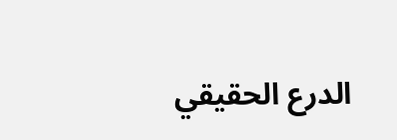الدرع الحقيقي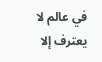في عالم لا يعترف إلا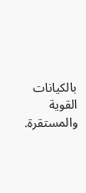بالكيانات القوية والمستقرة.